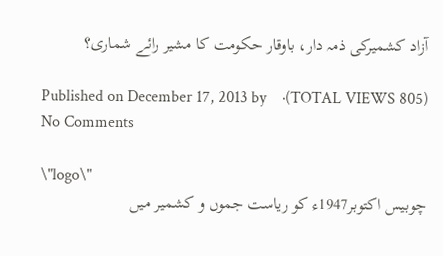آزاد کشمیرکی ذمہ دار، باوقار حکومت کا مشیر رائے شماری؟

Published on December 17, 2013 by    ·(TOTAL VIEWS 805)      No Comments

\"logo\"
چوبیس اکتوبر1947ء کو ریاست جموں و کشمیر میں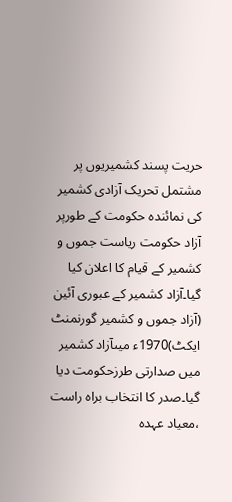حریت پسند کشمیریوں پر مشتمل تحریک آزادی کشمیر کی نمائندہ حکومت کے طورپر آزاد حکومت ریاست جموں و کشمیر کے قیام کا اعلان کیا گیا۔آزاد کشمیر کے عبوری آئین (آزاد جموں و کشمیر گورنمنٹ ایکٹ)1970ء میںآزاد کشمیر میں صدارتی طرزحکومت دیا گیا۔صدر کا انتخاب براہ راست ،معیاد عہدہ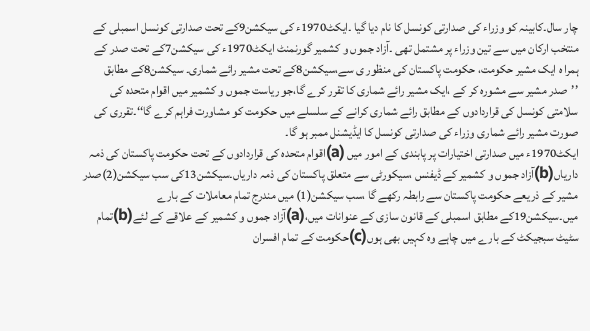چار سال۔کابینہ کو وزراء کی صدارتی کونسل کا نام دیا گیا ۔ایکٹ1970ء کی سیکشن9کے تحت صدارتی کونسل اسمبلی کے منتخب ارکان میں سے تین وزراء پر مشتمل تھی ۔آزاد جموں و کشمیر گورنمنٹ ایکٹ1970ء کی سیکشن7کے تحت صدر کے ہمرا ہ ایک مشیر حکومت، حکومت پاکستان کی منظور ی سے،سیکشن8کے تحت مشیر رائے شماری۔ سیکشن8کے مطابق ’’صدر مشیر سے مشورہ کر کے ،ایک مشیر رائے شماری کا تقرر کرے گا،جو ریاست جموں و کشمیر میں اقوام متحدہ کی سلامتی کونسل کی قراردادوں کے مطابق رائے شماری کرانے کے سلسلے میں حکومت کو مشاورت فراہم کرے گا‘‘۔تقرری کی صورت مشیر رائے شماری وزراء کی صدارتی کونسل کا ایڈیشنل ممبر ہو گا۔
ایکٹ1970ء میں صدارتی اختیارات پر پابندی کے امور میں (a)اقوام متحدہ کی قراردادوں کے تحت حکومت پاکستان کی ذمہ داریاں(b)آزاد جموں و کشمیر کے ڈیفنس ،سیکورٹی سے متعلق پاکستان کی ذمہ داریاں۔سیکشن13کی سب سیکشن(2)صدر مشیر کے ذریعے حکومت پاکستان سے رابطہ رکھے گا ،سب سیکشن(1) میں مندرج تمام معاملات کے بارے میں۔سیکشن19کے مطابق اسمبلی کے قانون سازی کے عنوانات میں،(a)آزاد جموں و کشمیر کے علاقے کے لئے(b)تمام سٹیٹ سبجیکٹ کے بارے میں چاہے وہ کہیں بھی ہوں(c)حکومت کے تمام افسران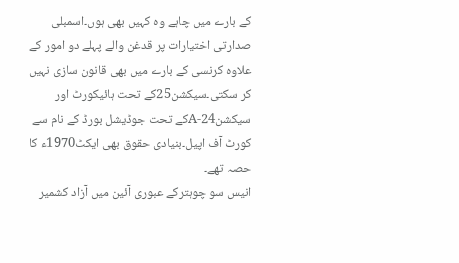کے بارے میں چاہے وہ کہیں بھی ہوں۔اسمبلی صدارتی اختیارات پر قدغن والے پہلے دو امور کے علاوہ کرنسی کے بارے میں بھی قانون سازی نہیں کر سکتی۔سیکشن25کے تحت ہائیکورٹ اور سیکشن24-Aکے تحت جوڈیشل بورڈ کے نام سے کورٹ آف اپیل۔بنیادی حقوق بھی ایکٹ1970ء کا حصہ تھے۔
انیس سو چوہترکے عبوری آئین میں آزاد کشمیر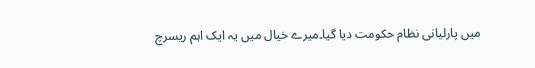میں پارلیانی نظام حکومت دیا گیا۔میرے خیال میں یہ ایک اہم ریسرچ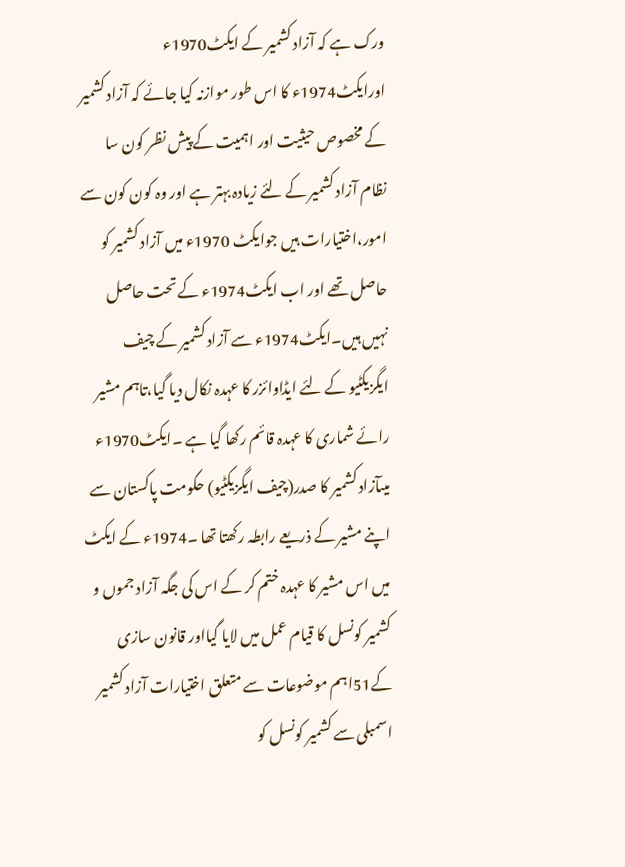ورک ہے کہ آزاد کشمیر کے ایکٹ1970ء اورایکٹ1974ء کا اس طور موازنہ کیا جائے کہ آزاد کشمیر کے مخصوص حیثیت اور اہمیت کے پیش نظر کون سا نظام آزاد کشمیر کے لئے زیادہ بہتر ہے اور وہ کون کون سے امور،اختیارات ہیں جوایکٹ 1970ء میں آزاد کشمیر کو حاصل تھے اور اب ایکٹ1974ء کے تحت حاصل نہیں ہیں۔ایکٹ1974ء سے آزاد کشمیر کے چیف ایگزیکٹیو کے لئے ایڈاوائزر کا عہدہ نکال دیا گیا،تاہم مشیر رائے شماری کا عہدہ قائم رکھا گیا ہے ۔ایکٹ1970ء میںآزاد کشمیر کا صدر(چیف ایگزیکٹیو) حکومت پاکستان سے اپنے مشیر کے ذریعے رابطہ رکھتا تھا ۔1974ء کے ایکٹ میں اس مشیر کا عہدہ ختم کر کے اس کی جگہ آزاد جموں و کشمیر کونسل کا قیام عمل میں لایا گیااور قانون سازی کے51اہم موضوعات سے متعلق اختیارات آزاد کشمیر اسمبلی سے کشمیر کونسل کو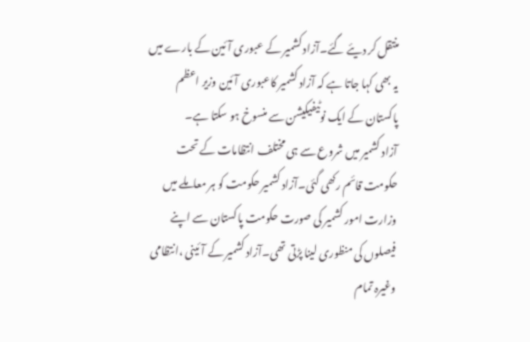منتقل کر دیئے گئے۔آزاد کشمیر کے عبوری آئین کے بارے میں یہ بھی کہا جاتا ہے کہ آزاد کشمیر کاعبوری آئین وزیر اعظم پاکستان کے ایک نوٹیفیکیشن سے منسوخ ہو سکتا ہے۔
آزاد کشمیر میں شروع سے ہی مختلف انتظامات کے تحت حکومت قائم رکھی گئی۔آزاد کشمیر حکومت کو ہر معاملے میں وزارت امور کشمیر کی صورت حکومت پاکستان سے اپنے فیصلوں کی منظوری لینا پڑتی تھی۔آزاد کشمیر کے آئینی ،انتظامی وغیرہ تمام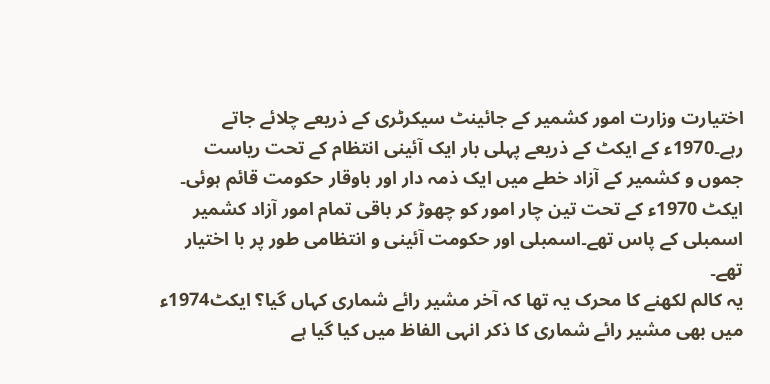اختیارت وزارت امور کشمیر کے جائینٹ سیکرٹری کے ذریعے چلائے جاتے رہے۔1970ء کے ایکٹ کے ذریعے پہلی بار ایک آئینی انتظام کے تحت ریاست جموں و کشمیر کے آزاد خطے میں ایک ذمہ دار اور باوقار حکومت قائم ہوئی۔ ایکٹ 1970ء کے تحت تین چار امور کو چھوڑ کر باقی تمام امور آزاد کشمیر اسمبلی کے پاس تھے۔اسمبلی اور حکومت آئینی و انتظامی طور پر با اختیار تھے۔
یہ کالم لکھنے کا محرک یہ تھا کہ آخر مشیر رائے شماری کہاں گیا؟ ایکٹ1974ء میں بھی مشیر رائے شماری کا ذکر انہی الفاظ میں کیا گیا ہے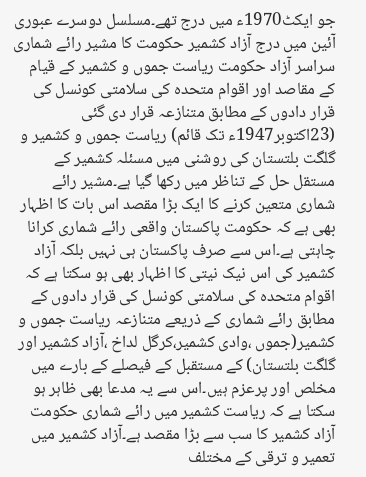جو ایکٹ1970ء میں درج تھے۔مسلسل دوسرے عبوری آئین میں درج آزاد کشمیر حکومت کا مشیر رائے شماری سراسر آزاد حکومت ریاست جموں و کشمیر کے قیام کے مقاصد اور اقوام متحدہ کی سلامتی کونسل کی قرار دادوں کے مطابق متنازعہ قرار دی گئی (23اکتوبر1947ء تک قائم) ریاست جموں و کشمیر و گلگت بلتستان کی روشنی میں مسئلہ کشمیر کے مستقل حل کے تناظر میں رکھا گیا ہے۔مشیر رائے شماری متعین کرنے کا ایک بڑا مقصد اس بات کا اظہار بھی ہے کہ حکومت پاکستان واقعی رائے شماری کرانا چاہتی ہے۔اس سے صرف پاکستان ہی نہیں بلکہ آزاد کشمیر کی اس نیک نیتی کا اظہار بھی ہو سکتا ہے کہ اقوام متحدہ کی سلامتی کونسل کی قرار دادوں کے مطابق رائے شماری کے ذریعے متنازعہ ریاست جموں و کشمیر(جموں ،وادی کشمیر،کرگل لداخ ،آزاد کشمیر اور گلگت بلتستان) کے مستقبل کے فیصلے کے بارے میں مخلص اور پرعزم ہیں۔اس سے یہ مدعا بھی ظاہر ہو سکتا ہے کہ ریاست کشمیر میں رائے شماری حکومت آزاد کشمیر کا سب سے بڑا مقصد ہے۔آزاد کشمیر میں تعمیر و ترقی کے مختلف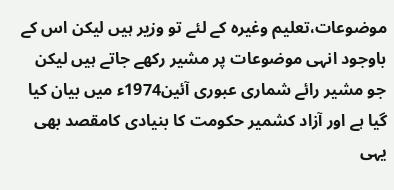موضوعات،تعلیم وغیرہ کے لئے تو وزیر ہیں لیکن اس کے باوجود انہی موضوعات پر مشیر رکھے جاتے ہیں لیکن جو مشیر رائے شماری عبوری آئین1974ء میں بیان کیا گیا ہے اور آزاد کشمیر حکومت کا بنیادی کامقصد بھی یہی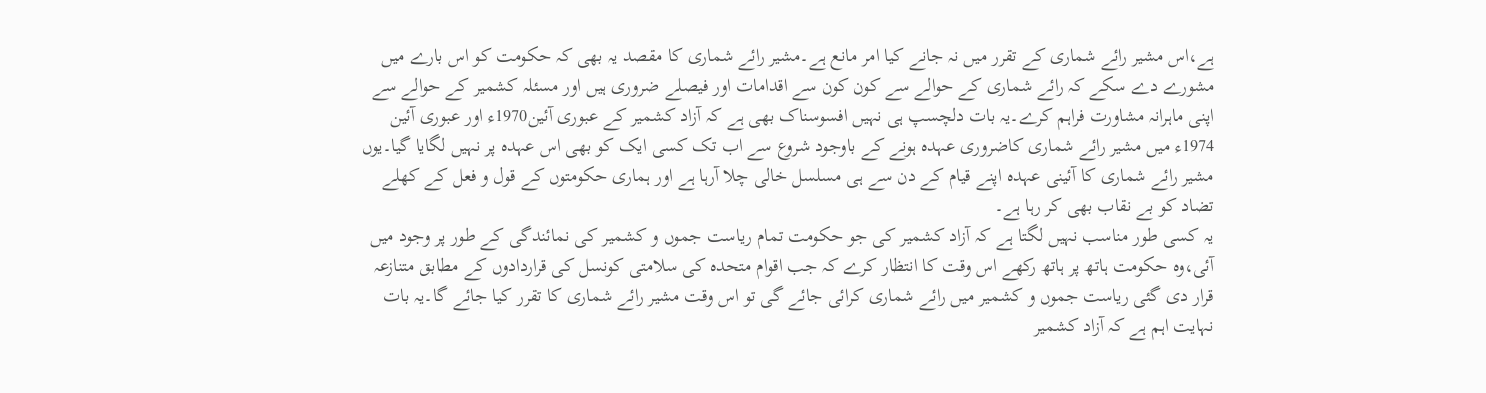ہے،اس مشیر رائے شماری کے تقرر میں نہ جانے کیا امر مانع ہے۔مشیر رائے شماری کا مقصد یہ بھی کہ حکومت کو اس بارے میں مشورے دے سکے کہ رائے شماری کے حوالے سے کون کون سے اقدامات اور فیصلے ضروری ہیں اور مسئلہ کشمیر کے حوالے سے اپنی ماہرانہ مشاورت فراہم کرے۔یہ بات دلچسپ ہی نہیں افسوسناک بھی ہے کہ آزاد کشمیر کے عبوری آئین1970ء اور عبوری آئین 1974ء میں مشیر رائے شماری کاضروری عہدہ ہونے کے باوجود شروع سے اب تک کسی ایک کو بھی اس عہدہ پر نہیں لگایا گیا۔یوں مشیر رائے شماری کا آئینی عہدہ اپنے قیام کے دن سے ہی مسلسل خالی چلا آرہا ہے اور ہماری حکومتوں کے قول و فعل کے کھلے تضاد کو بے نقاب بھی کر رہا ہے۔
یہ کسی طور مناسب نہیں لگتا ہے کہ آزاد کشمیر کی جو حکومت تمام ریاست جموں و کشمیر کی نمائندگی کے طور پر وجود میں آئی،وہ حکومت ہاتھ پر ہاتھ رکھے اس وقت کا انتظار کرے کہ جب اقوام متحدہ کی سلامتی کونسل کی قراردادوں کے مطابق متنازعہ قرار دی گئی ریاست جموں و کشمیر میں رائے شماری کرائی جائے گی تو اس وقت مشیر رائے شماری کا تقرر کیا جائے گا۔یہ بات نہایت اہم ہے کہ آزاد کشمیر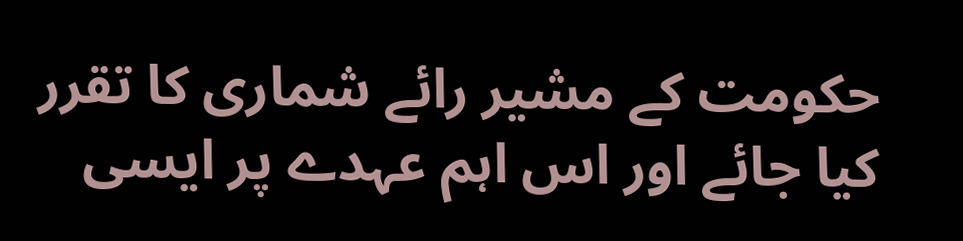حکومت کے مشیر رائے شماری کا تقرر کیا جائے اور اس اہم عہدے پر ایسی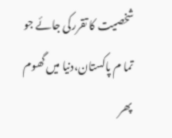شخصیت کا تقررکی جائے جو تما م پاکستان،دنیا میں گھوم پھر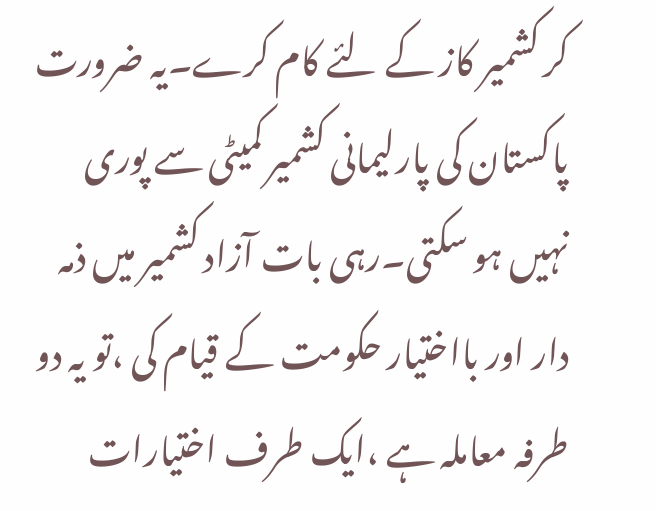کر کشمیر کاز کے لئے کام کرے۔یہ ضرورت پاکستان کی پارلیمانی کشمیر کمیٹی سے پوری نہیں ہو سکتی۔رہی بات آزاد کشمیر میں ذمہ دار اور بااختیار حکومت کے قیام کی ،تو یہ دو طرفہ معاملہ ہے ،ایک طرف اختیارات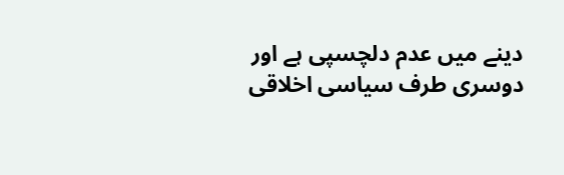دینے میں عدم دلچسپی ہے اور دوسری طرف سیاسی اخلاقی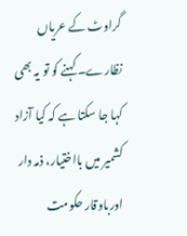گراوٹ کے عریاں نظارے۔ کہنے کو تو یہ بھی کہا جا سکتا ہے کہ کیا آزاد کشمیر میں بااختیار، ذمہ دار اورباوقار حکومت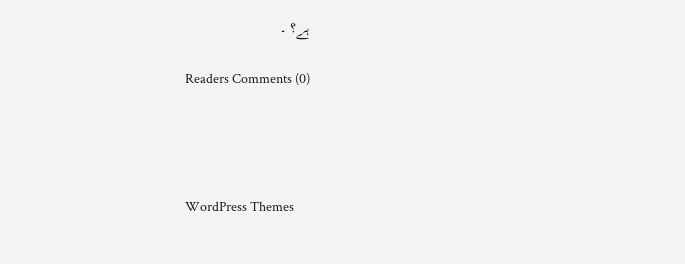ہے؟ ۔

Readers Comments (0)




WordPress Themes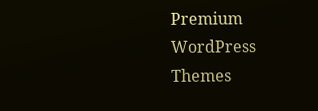Premium WordPress Themes